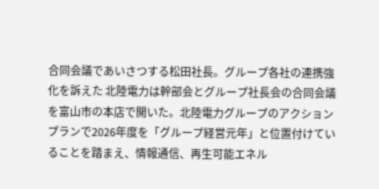合同会議であいさつする松田社長。グループ各社の連携強化を訴えた 北陸電力は幹部会とグループ社長会の合同会議を富山市の本店で開いた。北陸電力グループのアクションプランで2026年度を「グループ経営元年」と位置付けていることを踏まえ、情報通信、再生可能エネル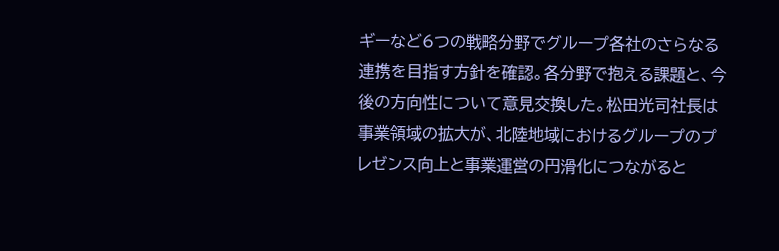ギーなど6つの戦略分野でグループ各社のさらなる連携を目指す方針を確認。各分野で抱える課題と、今後の方向性について意見交換した。松田光司社長は事業領域の拡大が、北陸地域におけるグループのプレゼンス向上と事業運営の円滑化につながると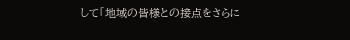して「地域の皆様との接点をさらに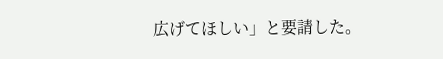広げてほしい」と要請した。